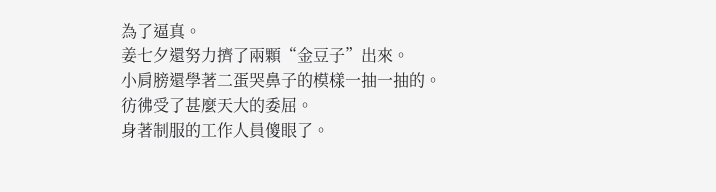為了逼真。
姜七夕還努力擠了兩顆“金豆子”出來。
小肩膀還學著二蛋哭鼻子的模樣一抽一抽的。
彷彿受了甚麼天大的委屈。
身著制服的工作人員傻眼了。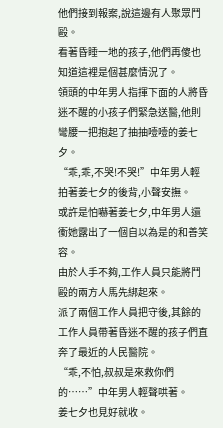他們接到報案,說這邊有人聚眾鬥毆。
看著昏睡一地的孩子,他們再傻也知道這裡是個甚麼情況了。
領頭的中年男人指揮下面的人將昏迷不醒的小孩子們緊急送醫,他則彎腰一把抱起了抽抽噎噎的姜七夕。
“乖,乖,不哭!不哭!”中年男人輕拍著姜七夕的後背,小聲安撫。
或許是怕嚇著姜七夕,中年男人還衝她露出了一個自以為是的和善笑容。
由於人手不夠,工作人員只能將鬥毆的兩方人馬先綁起來。
派了兩個工作人員把守後,其餘的工作人員帶著昏迷不醒的孩子們直奔了最近的人民醫院。
“乖,不怕,叔叔是來救你們的……”中年男人輕聲哄著。
姜七夕也見好就收。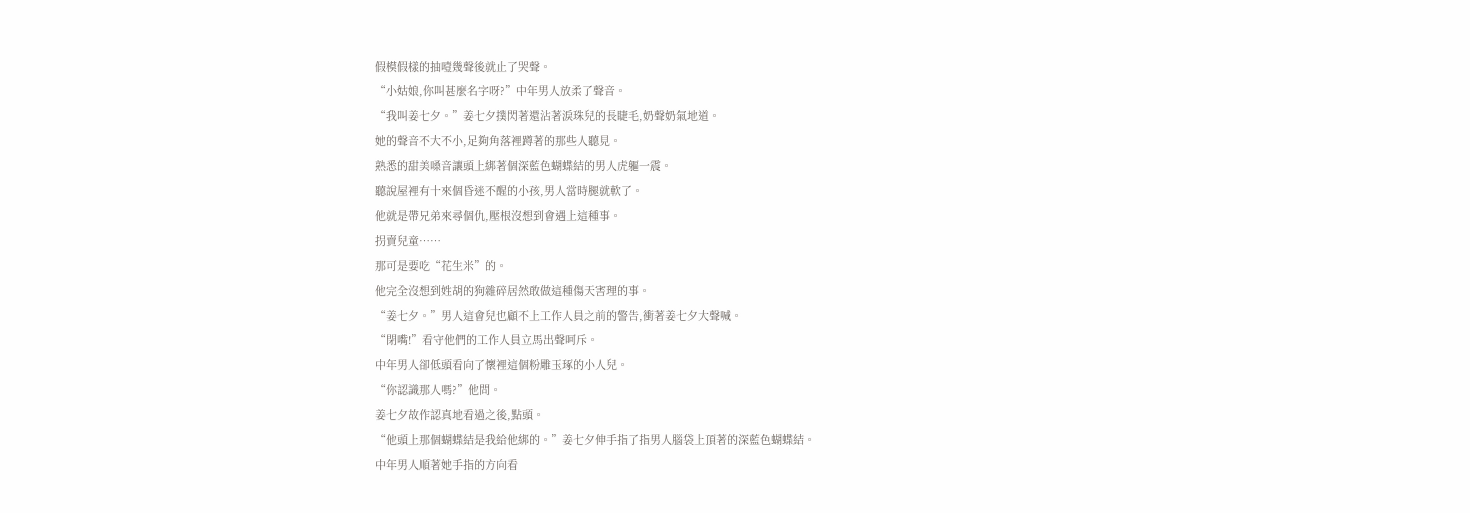假模假樣的抽噎幾聲後就止了哭聲。
“小姑娘,你叫甚麼名字呀?”中年男人放柔了聲音。
“我叫姜七夕。”姜七夕撲閃著還沾著淚珠兒的長睫毛,奶聲奶氣地道。
她的聲音不大不小,足夠角落裡蹲著的那些人聽見。
熟悉的甜美嗓音讓頭上綁著個深藍色蝴蝶結的男人虎軀一震。
聽說屋裡有十來個昏迷不醒的小孩,男人當時腿就軟了。
他就是帶兄弟來尋個仇,壓根沒想到會遇上這種事。
拐賣兒童……
那可是要吃“花生米”的。
他完全沒想到姓胡的狗雜碎居然敢做這種傷天害理的事。
“姜七夕。”男人這會兒也顧不上工作人員之前的警告,衝著姜七夕大聲喊。
“閉嘴!”看守他們的工作人員立馬出聲呵斥。
中年男人卻低頭看向了懷裡這個粉雕玉琢的小人兒。
“你認識那人嗎?”他問。
姜七夕故作認真地看過之後,點頭。
“他頭上那個蝴蝶結是我給他綁的。”姜七夕伸手指了指男人腦袋上頂著的深藍色蝴蝶結。
中年男人順著她手指的方向看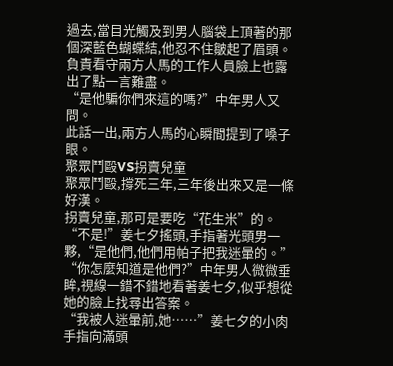過去,當目光觸及到男人腦袋上頂著的那個深藍色蝴蝶結,他忍不住皺起了眉頭。
負責看守兩方人馬的工作人員臉上也露出了點一言難盡。
“是他騙你們來這的嗎?”中年男人又問。
此話一出,兩方人馬的心瞬間提到了嗓子眼。
聚眾鬥毆VS拐賣兒童
聚眾鬥毆,撐死三年,三年後出來又是一條好漢。
拐賣兒童,那可是要吃“花生米”的。
“不是!”姜七夕搖頭,手指著光頭男一夥,“是他們,他們用帕子把我迷暈的。”
“你怎麼知道是他們?”中年男人微微垂眸,視線一錯不錯地看著姜七夕,似乎想從她的臉上找尋出答案。
“我被人迷暈前,她……”姜七夕的小肉手指向滿頭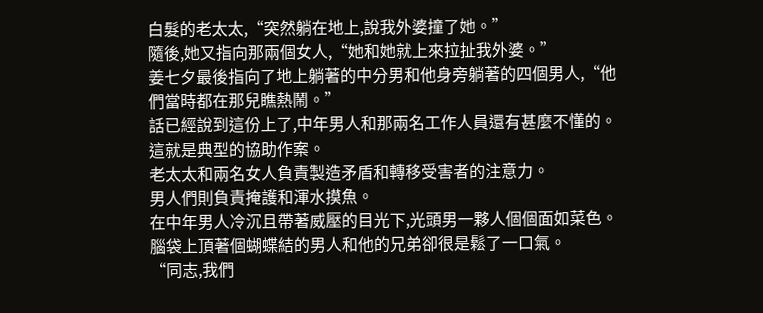白髮的老太太,“突然躺在地上,說我外婆撞了她。”
隨後,她又指向那兩個女人,“她和她就上來拉扯我外婆。”
姜七夕最後指向了地上躺著的中分男和他身旁躺著的四個男人,“他們當時都在那兒瞧熱鬧。”
話已經說到這份上了,中年男人和那兩名工作人員還有甚麼不懂的。
這就是典型的協助作案。
老太太和兩名女人負責製造矛盾和轉移受害者的注意力。
男人們則負責掩護和渾水摸魚。
在中年男人冷沉且帶著威壓的目光下,光頭男一夥人個個面如菜色。
腦袋上頂著個蝴蝶結的男人和他的兄弟卻很是鬆了一口氣。
“同志,我們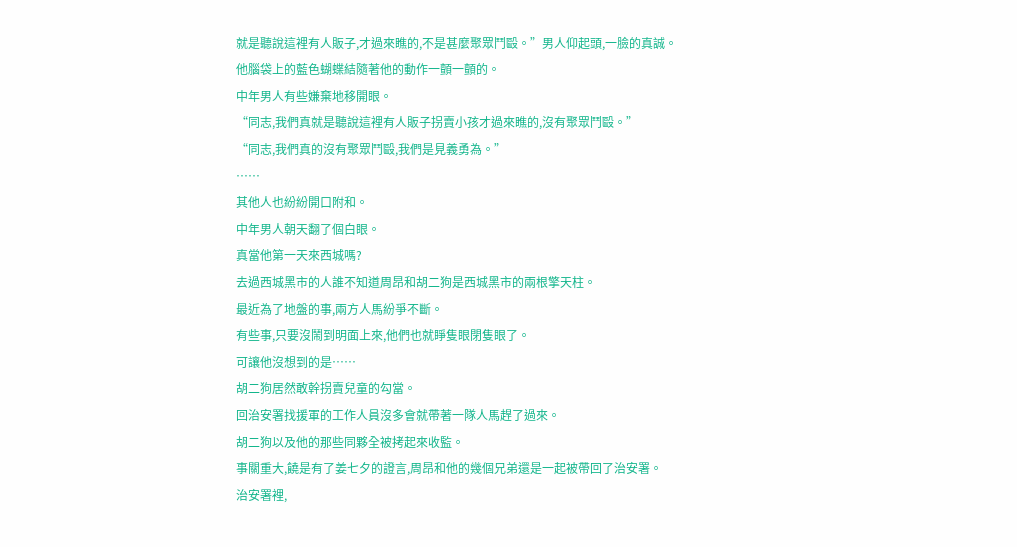就是聽說這裡有人販子,才過來瞧的,不是甚麼聚眾鬥毆。”男人仰起頭,一臉的真誠。
他腦袋上的藍色蝴蝶結隨著他的動作一顫一顫的。
中年男人有些嫌棄地移開眼。
“同志,我們真就是聽說這裡有人販子拐賣小孩才過來瞧的,沒有聚眾鬥毆。”
“同志,我們真的沒有聚眾鬥毆,我們是見義勇為。”
……
其他人也紛紛開口附和。
中年男人朝天翻了個白眼。
真當他第一天來西城嗎?
去過西城黑市的人誰不知道周昂和胡二狗是西城黑市的兩根擎天柱。
最近為了地盤的事,兩方人馬紛爭不斷。
有些事,只要沒鬧到明面上來,他們也就睜隻眼閉隻眼了。
可讓他沒想到的是……
胡二狗居然敢幹拐賣兒童的勾當。
回治安署找援軍的工作人員沒多會就帶著一隊人馬趕了過來。
胡二狗以及他的那些同夥全被拷起來收監。
事關重大,饒是有了姜七夕的證言,周昂和他的幾個兄弟還是一起被帶回了治安署。
治安署裡,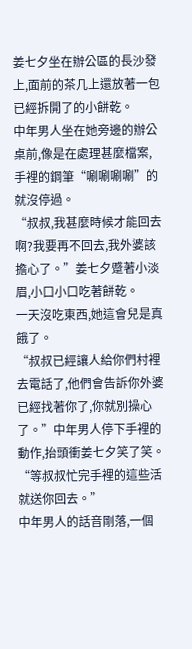姜七夕坐在辦公區的長沙發上,面前的茶几上還放著一包已經拆開了的小餅乾。
中年男人坐在她旁邊的辦公桌前,像是在處理甚麼檔案,手裡的鋼筆“唰唰唰唰”的就沒停過。
“叔叔,我甚麼時候才能回去啊?我要再不回去,我外婆該擔心了。”姜七夕蹙著小淡眉,小口小口吃著餅乾。
一天沒吃東西,她這會兒是真餓了。
“叔叔已經讓人給你們村裡去電話了,他們會告訴你外婆已經找著你了,你就別操心了。”中年男人停下手裡的動作,抬頭衝姜七夕笑了笑。
“等叔叔忙完手裡的這些活就送你回去。”
中年男人的話音剛落,一個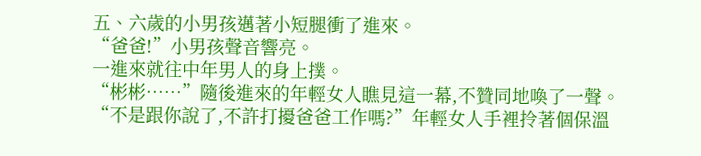五、六歲的小男孩邁著小短腿衝了進來。
“爸爸!”小男孩聲音響亮。
一進來就往中年男人的身上撲。
“彬彬……”隨後進來的年輕女人瞧見這一幕,不贊同地喚了一聲。
“不是跟你說了,不許打擾爸爸工作嗎?”年輕女人手裡拎著個保溫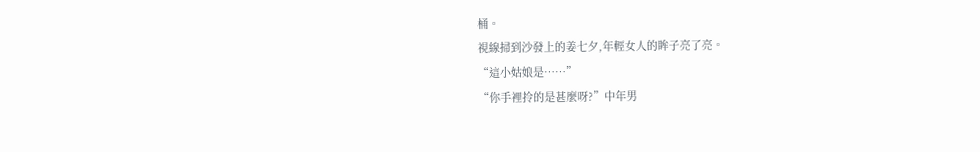桶。
視線掃到沙發上的姜七夕,年輕女人的眸子亮了亮。
“這小姑娘是……”
“你手裡拎的是甚麼呀?”中年男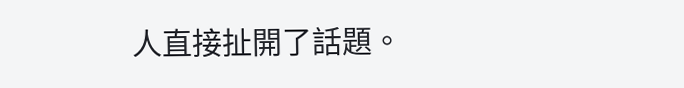人直接扯開了話題。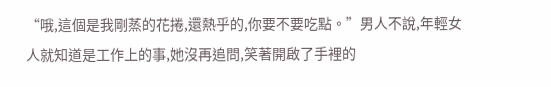“哦,這個是我剛蒸的花捲,還熱乎的,你要不要吃點。”男人不說,年輕女人就知道是工作上的事,她沒再追問,笑著開啟了手裡的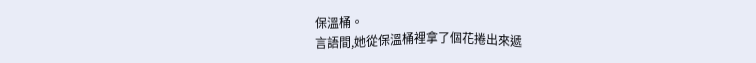保溫桶。
言語間,她從保溫桶裡拿了個花捲出來遞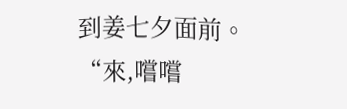到姜七夕面前。
“來,嚐嚐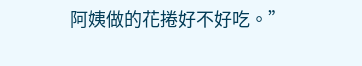阿姨做的花捲好不好吃。”